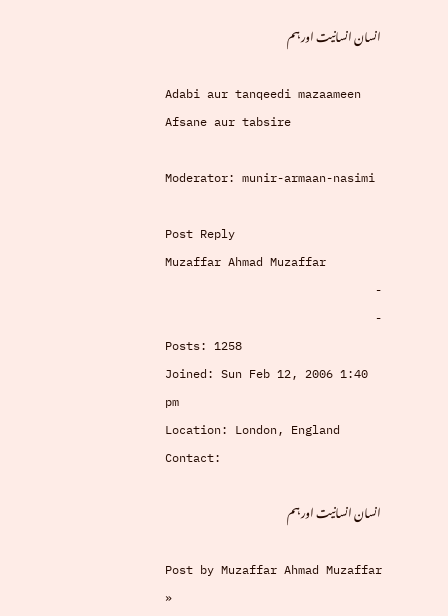انسان انسانیت اور ہم

Adabi aur tanqeedi mazaameen
Afsane aur tabsire

Moderator: munir-armaan-nasimi

Post Reply
Muzaffar Ahmad Muzaffar
-
-
Posts: 1258
Joined: Sun Feb 12, 2006 1:40 pm
Location: London, England
Contact:

انسان انسانیت اور ہم

Post by Muzaffar Ahmad Muzaffar »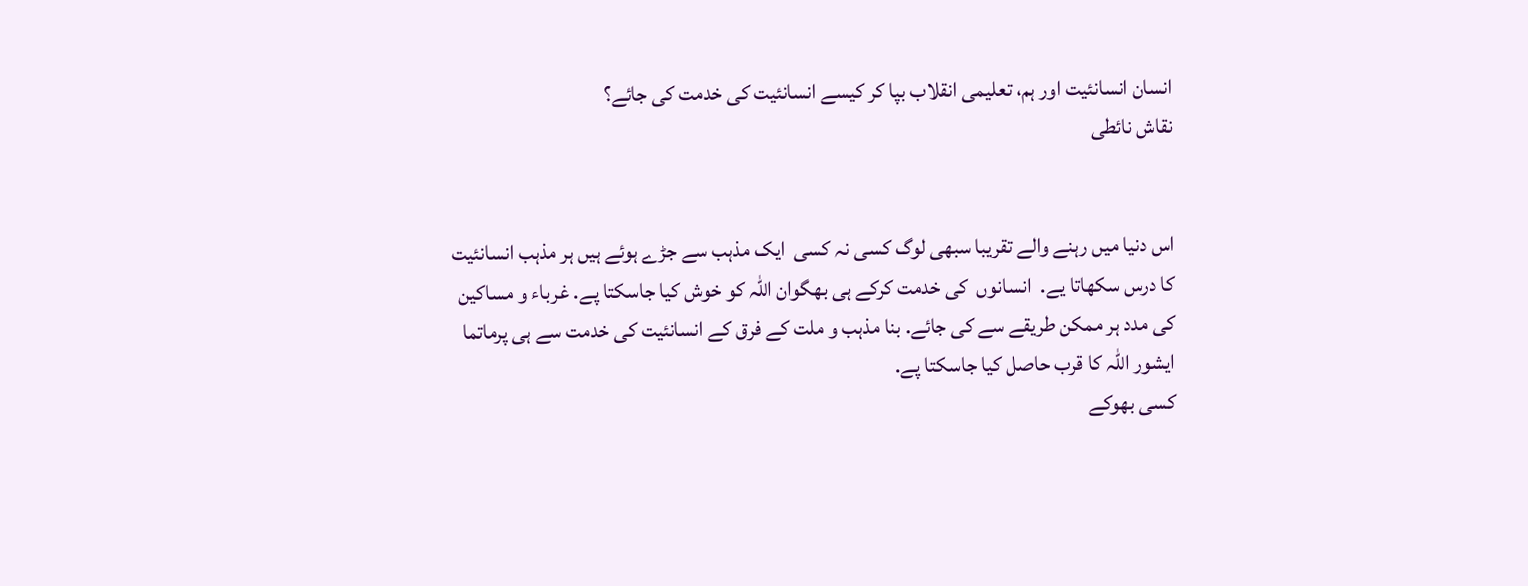انسان انسانئیت اور ہم، تعلیمی انقلاب بپا کر کیسے انسانئیت کی خدمت کی جائے؟
نقاش نائطی


اس دنیا میں رہنے والے تقریبا سبھی لوگ کسی نہ کسی  ایک مذہب سے جڑے ہوئے ہیں ہر مذہب انسانئیت کا درس سکھاتا یے.  انسانوں  کی خدمت کرکے ہی بھگوان اللہ کو خوش کیا جاسکتا پے. غرباء و مساکین کی مدد ہر ممکن طریقے سے کی جائے. بنا مذہب و ملت کے فرق کے انسانئیت کی خدمت سے ہی پرماتما ایشور اللہ کا قرب حاصل کیا جاسکتا پے.
کسی بھوکے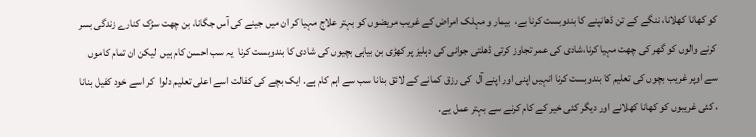کو کھانا کھلانا، ننگے کے تن ڈھانپنے کا بندوبست کرنا بے،  بیمار و مہلک امراض کے غریب مریضوں کو بہتر علاج مہیا کر ان میں جینے کی آس جگانا، بن چهت سڑک کنارے زندگی بسر کرنے والوں کو گھر کی چھت مہیا کرنا،شادی کی عمر تجاوز کرتی ڈھلتی جوانی کی دہلیز پر کهڑی بن بیاہی بچیوں کی شادی کا بندوبست کرنا  یہ سب احسن کام ہیں  لیکن ان تمام کاموں سے اوپر غریب بچوں کی تعلیم کا بندوبست کرنا انہیں اپنی اور اپنے آل  کی رزق کمانے کے لائق بنانا سب سے اہم کام ہے. ایک بچے کی کفالت اسے اعلی تعلیم دلوا  کر اسے خود کفیل بنانا ، کئی غریبوں کو کھانا کهلانے اور دیگر کئی خیر کے کام کرنے سے بہتر عمل یے.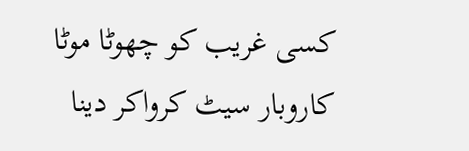کسی غریب کو چهوٹا موٹا کاروبار سیٹ کرواکر دینا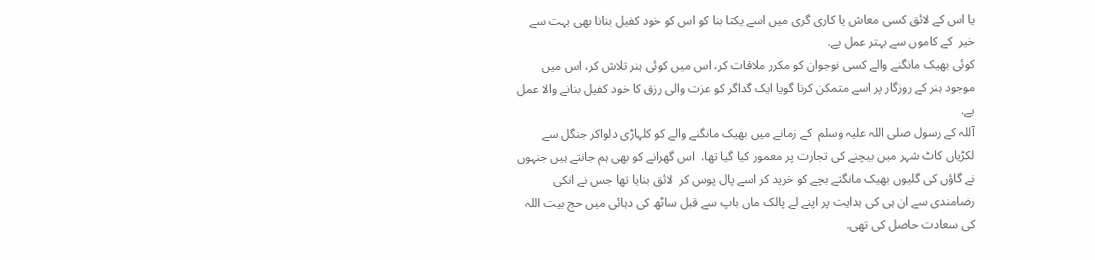یا اس کے لائق کسی معاش یا کاری گری میں اسے یکتا بنا کو اس کو خود کفیل بنانا بھی بہت سے خیر  کے کاموں سے بہتر عمل یے.
کوئی بھیک مانگنے والے کسی نوجوان کو مکرر ملاقات کر، اس میں کوئی ہنر تلاش کر، اس میں موجود ہنر کے روزگار پر اسے متمکن کرنا گویا ایک گداگر کو عزت والی رزق کا خود کفیل بنانے والا عمل یے.
آللہ کے رسول صلی اللہ علیہ وسلم  کے زمانے میں بھیک مانگنے والے کو کلہاڑی دلواکر جنگل سے لکڑیاں کاٹ شہر میں بیچنے کی تجارت پر معمور کیا گیا تھا.  اس گھرانے کو بھی ہم جانتے ہیں جنہوں نے گاؤں کی گلیوں بھیک مانگتے بچے کو خرید کر اسے پال پوس کر  لائق بنایا تھا جس نے انکی رضامندی سے ان ہی کی ہدایت پر اپنے لے پالک ماں باپ سے قبل ساٹھ کی دہائی میں حج بیت اللہ کی سعادت حاصل کی تھی.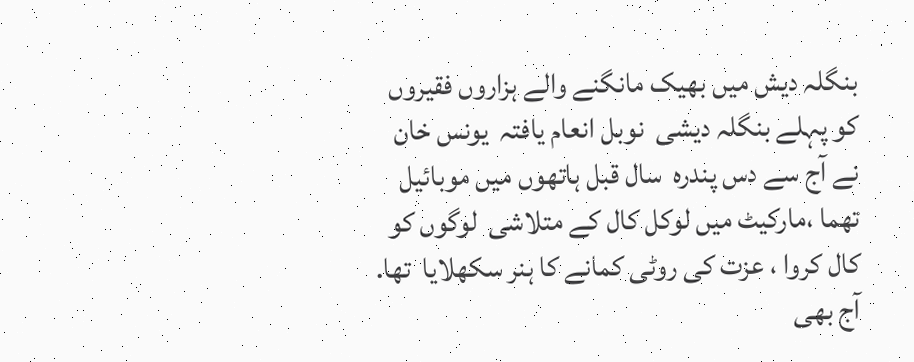بنگلہ دیش میں بھیک مانگنے والے ہزاروں فقیروں کو پہلے بنگلہ دیشی  نوبل انعام یافتہ  یونس خان نے آج سے دس پندرہ  سال قبل ہاتهوں میں موبائیل  تھما ،مارکیٹ میں لوکل کال کے متلاشی  لوگوں کو کال کروا ، عزت کی روٹی کمانے کا ہنر سکھلایا  تھا. آج بھی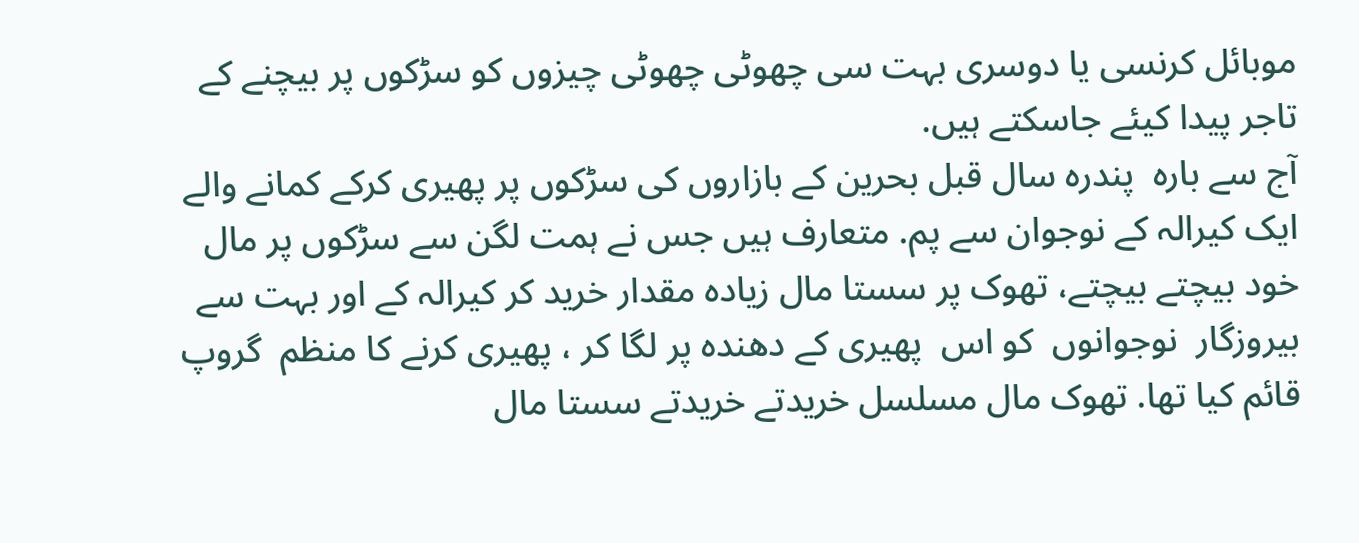موبائل کرنسی یا دوسری بہت سی چهوٹی چهوٹی چیزوں کو سڑکوں پر بیچنے کے تاجر پیدا کیئے جاسکتے ہیں.
آج سے بارہ  پندرہ سال قبل بحرین کے بازاروں کی سڑکوں پر پهیری کرکے کمانے والے ایک کیرالہ کے نوجوان سے پم. متعارف ہیں جس نے ہمت لگن سے سڑکوں پر مال خود بیچتے بیچتے، تهوک پر سستا مال زیادہ مقدار خرید کر کیرالہ کے اور بہت سے بیروزگار  نوجوانوں  کو اس  پهیری کے دهندہ پر لگا کر ، پهیری کرنے کا منظم  گروپ قائم کیا تھا. تھوک مال مسلسل خریدتے خریدتے سستا مال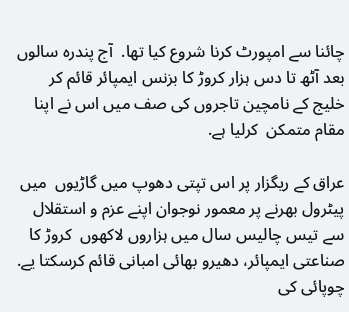چائنا سے امپورٹ کرنا شروع کیا تھا.  آج پندرہ سالوں بعد آٹھ تا دس ہزار کروڑ کا بزنس ایمپائر قائم کر خلیج کے نامچین تاجروں کی صف میں اس نے اپنا مقام متمکن  کرلیا ہے.

عراق کے ریگزار پر اس تپتی دھوپ میں گاڑیوں  میں پیٹرول بھرنے پر معمور نوجوان اپنے عزم و استقلال سے تیس چالیس سال میں ہزاروں لاکهوں  کروڑ کا صناعتی ایمپائر، دھیرو بھائی امبانی قائم کرسکتا یے.  چوپائی کی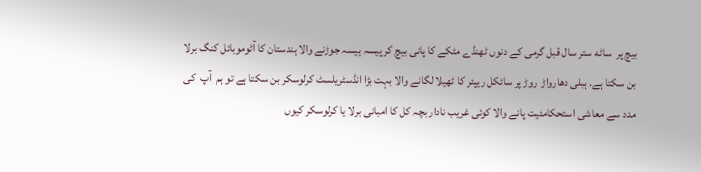بیچ پر  ساٹه ستر سال قبل گرمی کے دنوں ٹهنڈے مٹکے کا پانی بیچ کر پیسہ ہیسہ جوڑنے والا ہندستان کا آٹوموبائل کنگ برلا بن سکتا ہے. ہبلی دهارواڑ  روڑ پر سائکل ریپئر کا ٹهیلا لگانے والا بہت بڑا انڈسٹریلسٹ کرلوسکر بن سکتا ہے تو ہم  آپ  کی مدد سے معاشی استحکامئیت پانے والا کوئی غریب نادار بچہ کل کا امبانی برلا یا کرلوسکر کیوں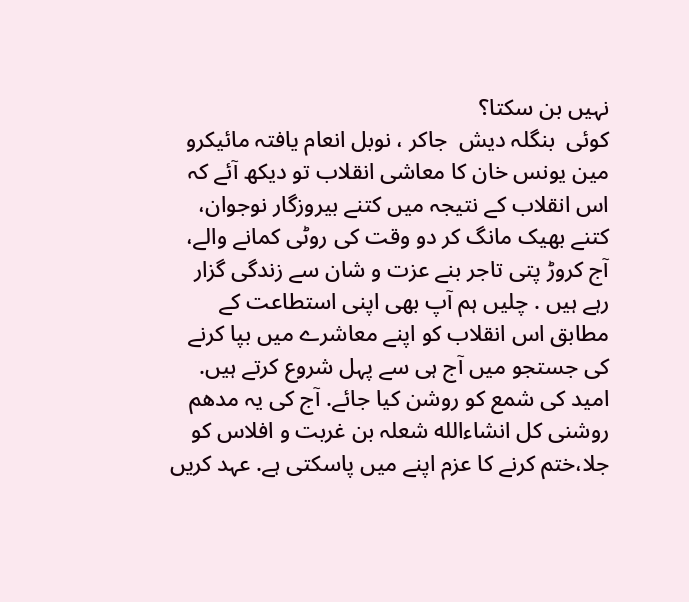نہیں بن سکتا؟
کوئی  بنگلہ دیش  جاکر ، نوبل انعام یافتہ مائیکرو مین یونس خان کا معاشی انقلاب تو دیکھ آئے کہ اس انقلاب کے نتیجہ میں کتنے بیروزگار نوجوان، کتنے بھیک مانگ کر دو وقت کی روٹی کمانے والے، آج کروڑ پتی تاجر بنے عزت و شان سے زندگی گزار رہے ہیں . چلیں ہم آپ بھی اپنی استطاعت کے مطابق اس انقلاب کو اپنے معاشرے میں بپا کرنے کی جستجو میں آج ہی سے پہل شروع کرتے ہیں. امید کی شمع کو روشن کیا جائے. آج کی یہ مدھم روشنی کل انشاءاللە شعلہ بن غربت و افلاس کو جلا،ختم کرنے کا عزم اپنے میں پاسکتی ہے. عہد کریں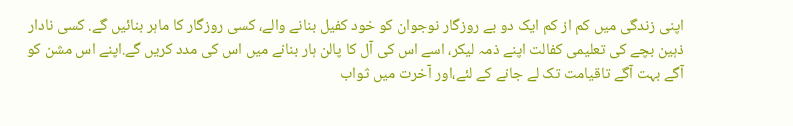اپنی زندگی میں کم از کم ایک دو بے روزگار نوجوان کو خود کفیل بنانے والے، کسی روزگار کا ماہر بنائیں گے. کسی نادار ذہین بچے کی تعلیمی کفالت اپنے ذمہ لیکر، اسے اس کی آل کا پالن ہار بنانے میں اس کی مدد کریں گے.اپنے اس مشن کو آگے بہت آگے تاقیامت تک لے جانے کے لئے،اور آخرت میں ثواب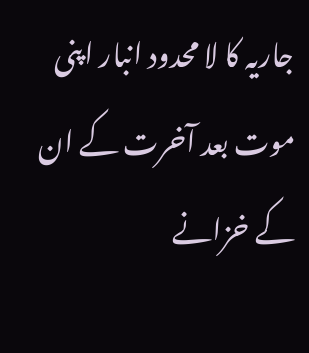جاریہ کا لا محدود انبار اپنی موت بعد آخرت کے ان کے خزانے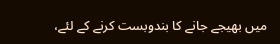میں بھیجے جانے کا بندوبست کرنے کے لئے،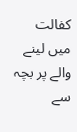کفالت میں لینے والے پر بچہ سے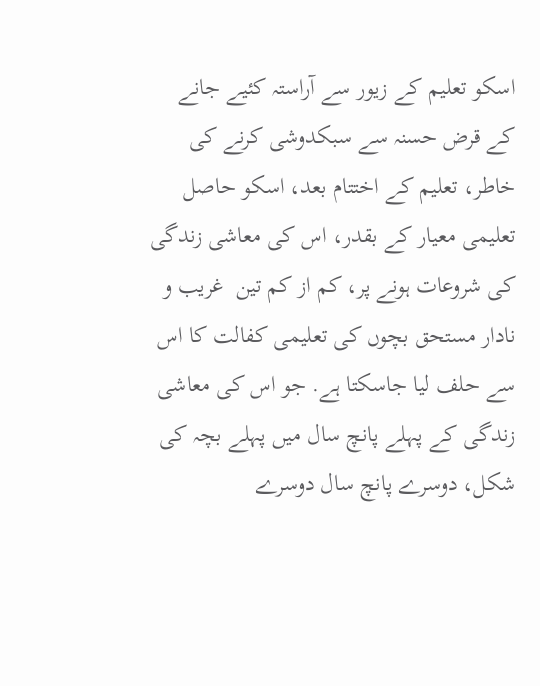اسکو تعلیم کے زیور سے آراستہ کئیے جانے کے قرض حسنہ سے سبکدوشی کرنے کی خاطر، تعلیم کے اختتام بعد، اسکو حاصل تعلیمی معیار کے بقدر، اس کی معاشی زندگی کی شروعات ہونے پر، کم از کم تین  غریب و نادار مستحق بچوں کی تعلیمی کفالت کا اس سے حلف لیا جاسکتا ہے. جو اس کی معاشی زندگی کے پہلے پانچ سال میں پہلے بچہ کی شکل، دوسرے پانچ سال دوسرے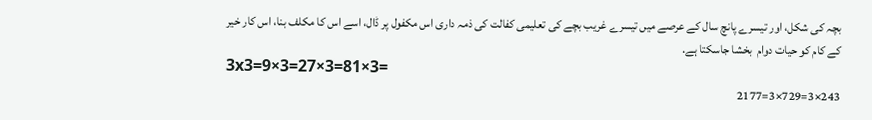بچہ کی شکل، اور تیسرے پانچ سال کے عرصے میں تیسرے غریب بچے کی تعلیمی کفالت کی ذمہ داری اس مکفول پر ڈال، اسے اس کا مکلف بنا، اس کار خیر کے کام کو حیات دوام  بخشا جاسکتا ہے.
3x3=9×3=27×3=81×3=
243×3=729×3=2177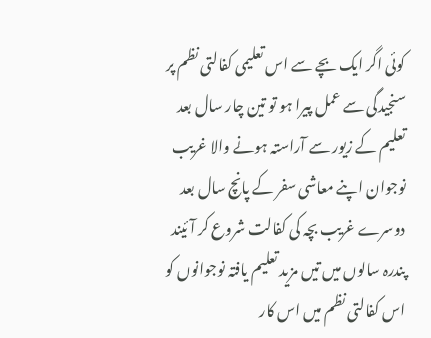کوئی اگر ایک بچے سے اس تعلیمی کفالتی نظم پر سنجیدگی سے عمل پیرا ہو تو تین چار سال بعد تعلیم کے زیور سے آراستہ ہونے والا غریب نوجوان اپنے معاشی سفر کے پانچ سال بعد دوسرے غریب بچہ کی کفالت شروع کر آئیند پندرہ سالوں میں تیں مزید تعلیم یافتہ نوجوانوں کو اس کفالتی نظم میں اس کار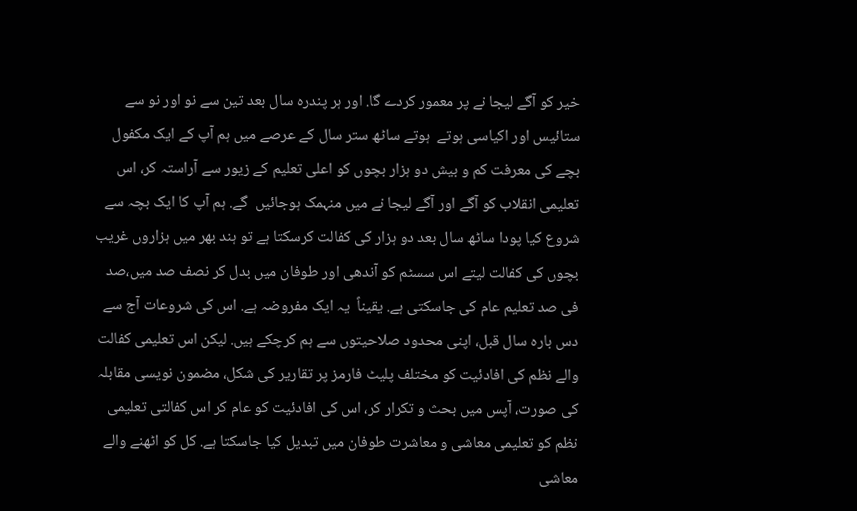خیر کو آگے لیجا نے پر معمور کردے گا. اور ہر پندرہ سال بعد تین سے نو اور نو سے ستائیس اور اکیاسی ہوتے  ہوتے ساٹھ ستر سال کے عرصے میں ہم آپ کے ایک مکفول بچے کی معرفت کم و بیش دو ہزار بچوں کو اعلی تعلیم کے زیور سے آراستہ کر، اس تعلیمی انقلاب کو آگے اور آگے لیجا نے میں منہمک ہوجائیں  گے. ہم آپ کا ایک بچہ سے شروع کیا پودا ساٹھ سال بعد دو ہزار کی کفالت کرسکتا ہے تو ہند بھر میں ہزاروں غریب بچوں کی کفالت لیتے اس سسٹم کو آندھی اور طوفان میں بدل کر نصف صد میں،صد فی صد تعلیم عام کی جاسکتی ہے. یقیناً  یہ ایک مفروضہ ہے. اس کی شروعات آج سے دس بارہ سال قبل، اپنی محدود صلاحیتوں سے ہم کرچکے ہیں. لیکن اس تعلیمی کفالت والے نظم کی افادئیت کو مختلف پلیٹ فارمز پر تقاریر کی شکل، مضمون نویسی مقابلہ کی صورت، آپس میں بحث و تکرار کر، اس کی افادئیت کو عام کر اس کفالتی تعلیمی  نظم کو تعلیمی معاشی و معاشرت طوفان میں تبدیل کیا جاسکتا ہے. کل کو اٹھنے والے معاشی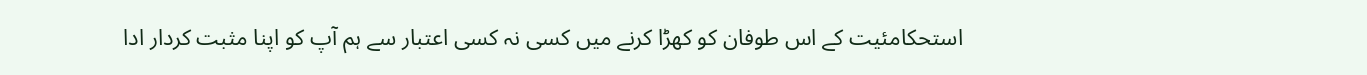استحکامئیت کے اس طوفان کو کهڑا کرنے میں کسی نہ کسی اعتبار سے ہم آپ کو اپنا مثبت کردار ادا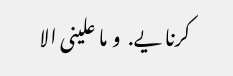کرنا یے.  و ما علینی الا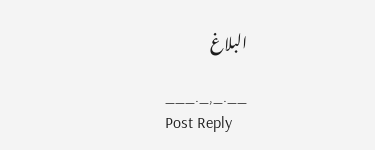البلاغ

__._,_.___
Post Reply